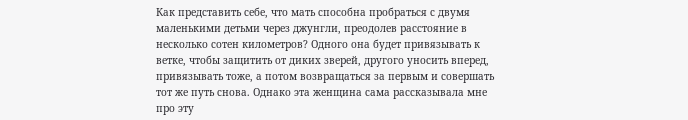Как представить себе, что мать способна пробраться с двумя маленькими детьми через джунгли, преодолев расстояние в несколько сотен километров? Одного она будет привязывать к ветке, чтобы защитить от диких зверей, другого уносить вперед, привязывать тоже, а потом возвращаться за первым и совершать тот же путь снова. Однако эта женщина сама рассказывала мне про эту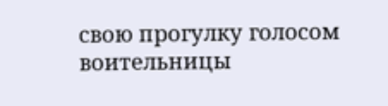свою прогулку голосом воительницы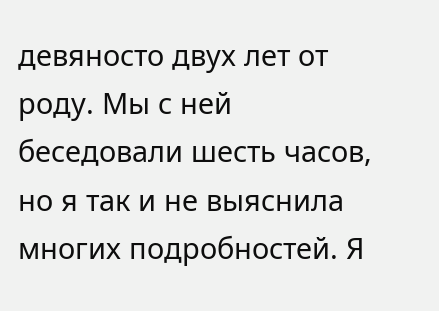девяносто двух лет от роду. Мы с ней беседовали шесть часов, но я так и не выяснила многих подробностей. Я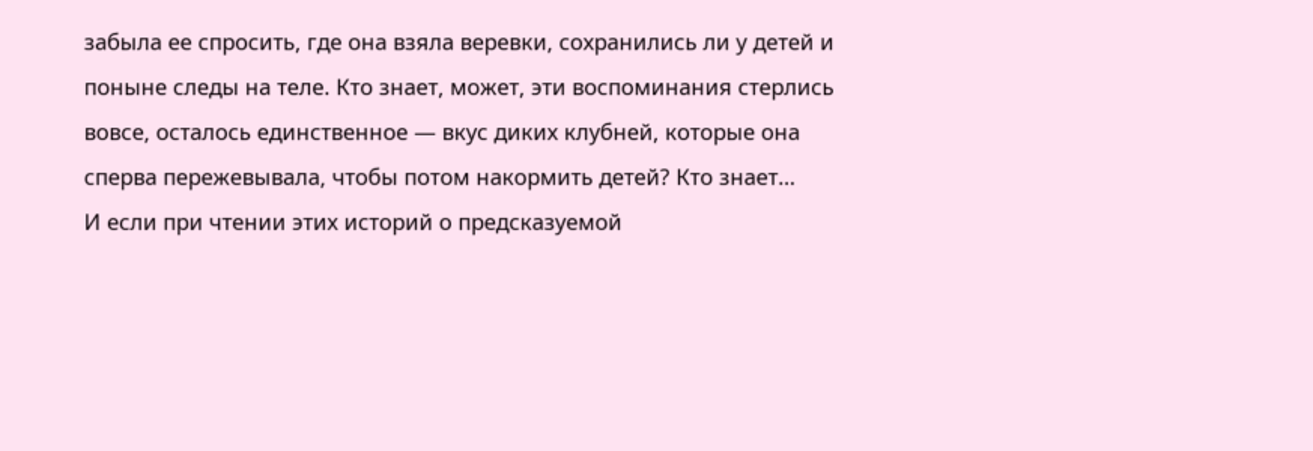забыла ее спросить, где она взяла веревки, сохранились ли у детей и поныне следы на теле. Кто знает, может, эти воспоминания стерлись вовсе, осталось единственное — вкус диких клубней, которые она сперва пережевывала, чтобы потом накормить детей? Кто знает…
И если при чтении этих историй о предсказуемой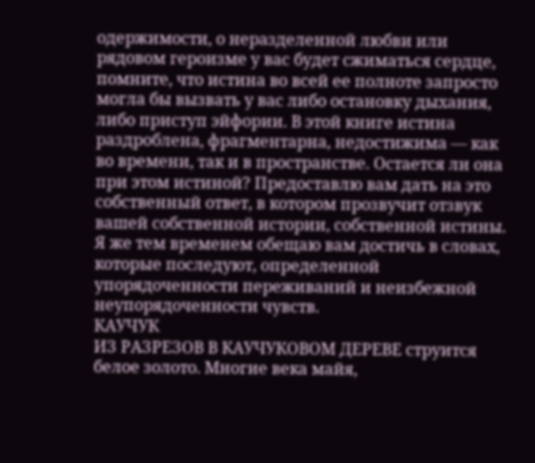одержимости, о неразделенной любви или рядовом героизме у вас будет сжиматься сердце, помните, что истина во всей ее полноте запросто могла бы вызвать у вас либо остановку дыхания, либо приступ эйфории. В этой книге истина раздроблена, фрагментарна, недостижима — как во времени, так и в пространстве. Остается ли она при этом истиной? Предоставлю вам дать на это собственный ответ, в котором прозвучит отзвук вашей собственной истории, собственной истины. Я же тем временем обещаю вам достичь в словах, которые последуют, определенной упорядоченности переживаний и неизбежной неупорядоченности чувств.
КАУЧУК
ИЗ РАЗРЕЗОВ В КАУЧУКОВОМ ДЕРЕВЕ струится белое золото. Многие века майя,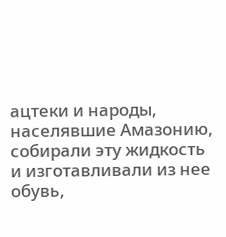ацтеки и народы, населявшие Амазонию, собирали эту жидкость и изготавливали из нее обувь,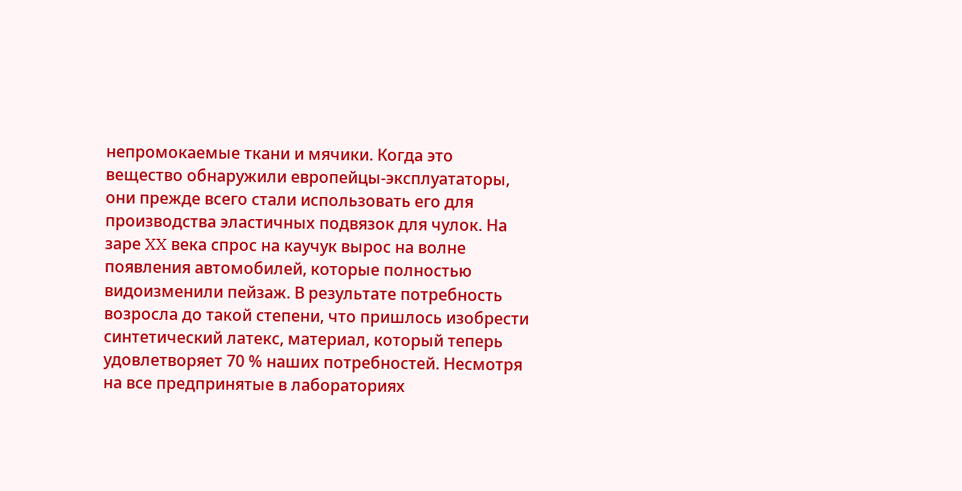непромокаемые ткани и мячики. Когда это вещество обнаружили европейцы-эксплуататоры, они прежде всего стали использовать его для производства эластичных подвязок для чулок. На заре XX века спрос на каучук вырос на волне появления автомобилей, которые полностью видоизменили пейзаж. В результате потребность возросла до такой степени, что пришлось изобрести синтетический латекс, материал, который теперь удовлетворяет 70 % наших потребностей. Несмотря на все предпринятые в лабораториях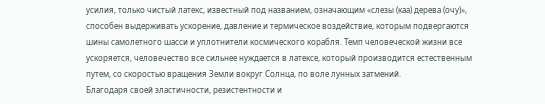усилия, только чистый латекс, известный под названием, означающим «слезы (каа) дерева (очу)», способен выдерживать ускорение, давление и термическое воздействие, которым подвергаются шины самолетного шасси и уплотнители космического корабля. Темп человеческой жизни все ускоряется, человечество все сильнее нуждается в латексе, который производится естественным путем, со скоростью вращения Земли вокруг Солнца, по воле лунных затмений.
Благодаря своей эластичности, резистентности и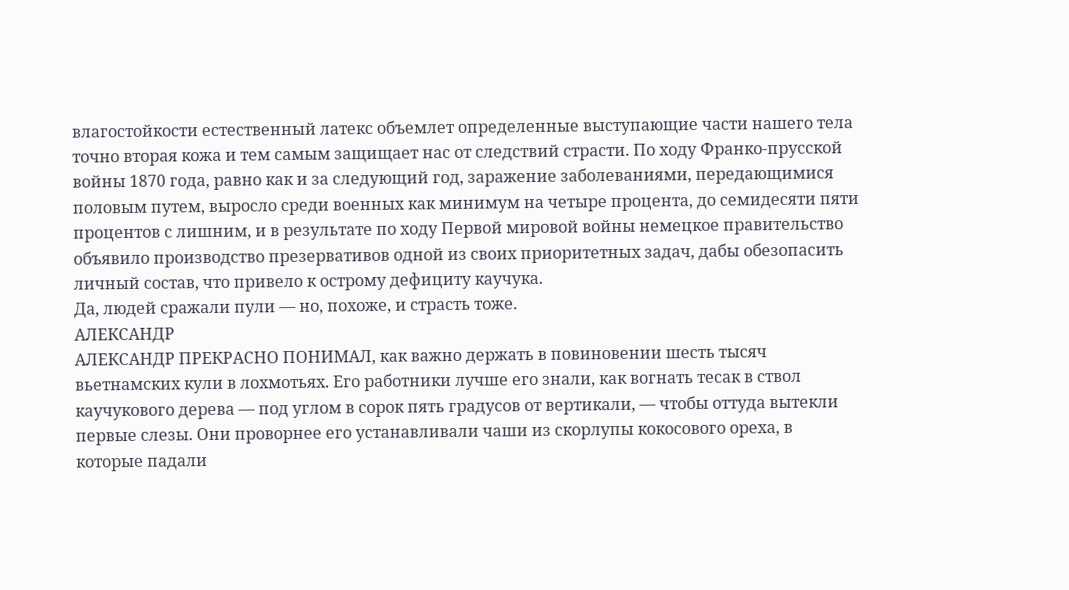влагостойкости естественный латекс объемлет определенные выступающие части нашего тела точно вторая кожа и тем самым защищает нас от следствий страсти. По ходу Франко-прусской войны 1870 года, равно как и за следующий год, заражение заболеваниями, передающимися половым путем, выросло среди военных как минимум на четыре процента, до семидесяти пяти процентов с лишним, и в результате по ходу Первой мировой войны немецкое правительство объявило производство презервативов одной из своих приоритетных задач, дабы обезопасить личный состав, что привело к острому дефициту каучука.
Да, людей сражали пули — но, похоже, и страсть тоже.
АЛЕКСАНДР
АЛЕКСАНДР ПРЕКРАСНО ПОНИМАЛ, как важно держать в повиновении шесть тысяч вьетнамских кули в лохмотьях. Его работники лучше его знали, как вогнать тесак в ствол каучукового дерева — под углом в сорок пять градусов от вертикали, — чтобы оттуда вытекли первые слезы. Они проворнее его устанавливали чаши из скорлупы кокосового ореха, в которые падали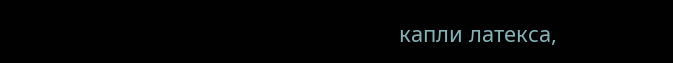капли латекса,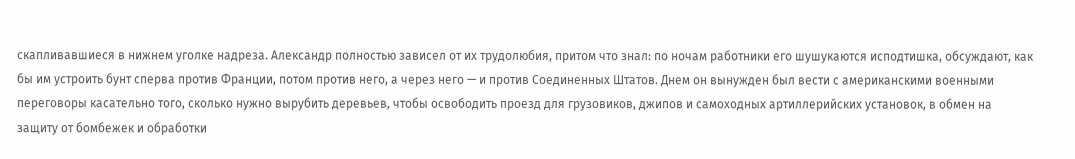скапливавшиеся в нижнем уголке надреза. Александр полностью зависел от их трудолюбия, притом что знал: по ночам работники его шушукаются исподтишка, обсуждают, как бы им устроить бунт сперва против Франции, потом против него, а через него — и против Соединенных Штатов. Днем он вынужден был вести с американскими военными переговоры касательно того, сколько нужно вырубить деревьев, чтобы освободить проезд для грузовиков, джипов и самоходных артиллерийских установок, в обмен на защиту от бомбежек и обработки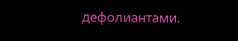дефолиантами.